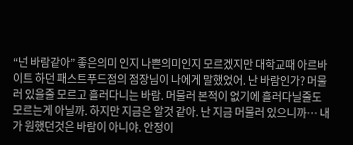“넌 바람같아” 좋은의미 인지 나쁜의미인지 모르겠지만 대학교때 아르바이트 하던 패스트푸드점의 점장님이 나에게 말했었어. 난 바람인가? 머물러 있을줄 모르고 흘러다니는 바람. 머물러 본적이 없기에 흘러다닐줄도 모르는게 아닐까. 하지만 지금은 알것 같아. 난 지금 머물러 있으니까… 내가 원했던것은 바람이 아니야. 안정이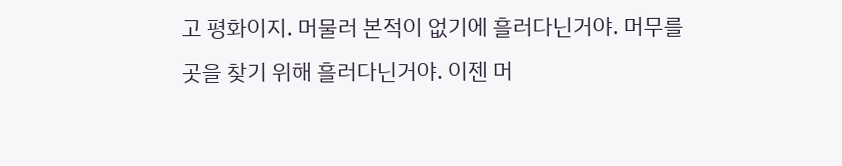고 평화이지. 머물러 본적이 없기에 흘러다닌거야. 머무를곳을 찾기 위해 흘러다닌거야. 이젠 머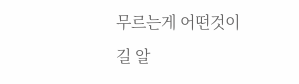무르는게 어떤것이길 알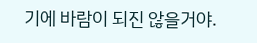기에 바람이 되진 않을거야.